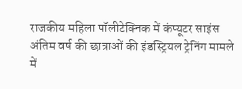राजकीय महिला पॉलीटेक्निक में कंप्यूटर साइंस अंतिम वर्ष की छात्राओं की इंडस्ट्रियल ट्रेनिंग मामले में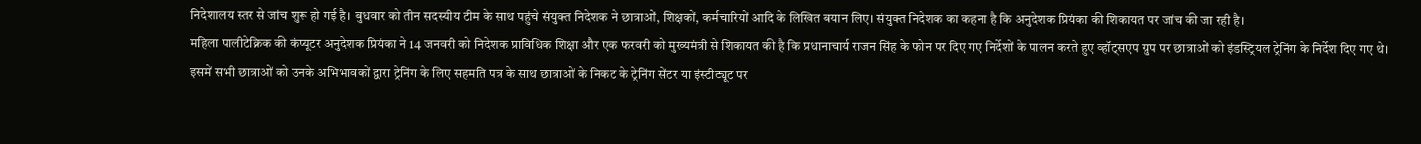निदेशालय स्तर से जांच शुरू हो गई है। बुधवार को तीन सदस्यीय टीम के साथ पहुंचे संयुक्त निदेशक ने छात्राओं, शिक्षकों, कर्मचारियों आदि के लिखित बयान लिए। संयुक्त निदेशक का कहना है कि अनुदेशक प्रियंका की शिकायत पर जांच की जा रही है।
महिला पालीटेक्निक की कंप्यूटर अनुदेशक प्रियंका ने 14 जनवरी को निदेशक प्राविधिक शिक्षा और एक फरवरी को मुख्यमंत्री से शिकायत की है कि प्रधानाचार्य राजन सिंह के फोन पर दिए गए निर्देशों के पालन करते हुए व्हॉट्सएप ग्रुप पर छात्राओं को इंडस्ट्रियल ट्रेनिंग के निर्देश दिए गए थे। इसमें सभी छात्राओं को उनके अभिभावकों द्वारा ट्रेनिंग के लिए सहमति पत्र के साथ छात्राओं के निकट के ट्रेनिंग सेंटर या इंस्टीट्यूट पर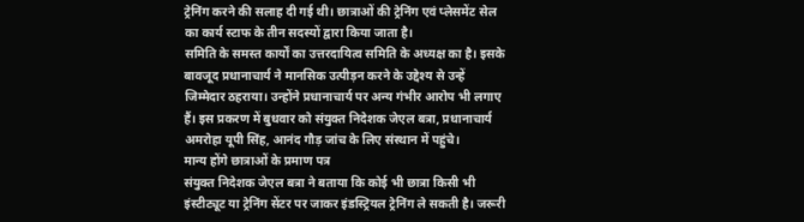ट्रेनिंग करने की सलाह दी गई थी। छात्राओं की ट्रेनिंग एवं प्लेसमेंट सेल का कार्य स्टाफ के तीन सदस्यों द्वारा किया जाता है।
समिति के समस्त कार्यों का उत्तरदायित्व समिति के अध्यक्ष का है। इसके बावजूद प्रधानाचार्य ने मानसिक उत्पीड़न करने के उद्देश्य से उन्हें जिम्मेदार ठहराया। उन्होंने प्रधानाचार्य पर अन्य गंभीर आरोप भी लगाए हैं। इस प्रकरण में बुधवार को संयुक्त निदेशक जेएल बत्रा, प्रधानाचार्य अमरोहा यूपी सिंह, आनंद गौड़ जांच के लिए संस्थान में पहुंचे।
मान्य होंगे छात्राओं के प्रमाण पत्र
संयुक्त निदेशक जेएल बत्रा ने बताया कि कोई भी छात्रा किसी भी इंस्टीट्यूट या ट्रेनिंग सेंटर पर जाकर इंडस्ट्रियल ट्रेनिंग ले सकती है। जरूरी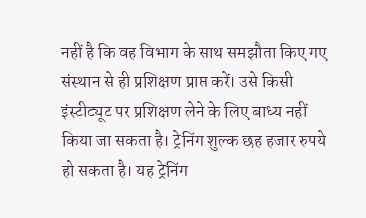नहीं है कि वह विभाग के साथ समझौता किए गए संस्थान से ही प्रशिक्षण प्राप्त करें। उसे किसी इंस्टीट्यूट पर प्रशिक्षण लेने के लिए बाध्य नहीं किया जा सकता है। ट्रेनिंग शुल्क छह हजार रुपये हो सकता है। यह ट्रेनिंग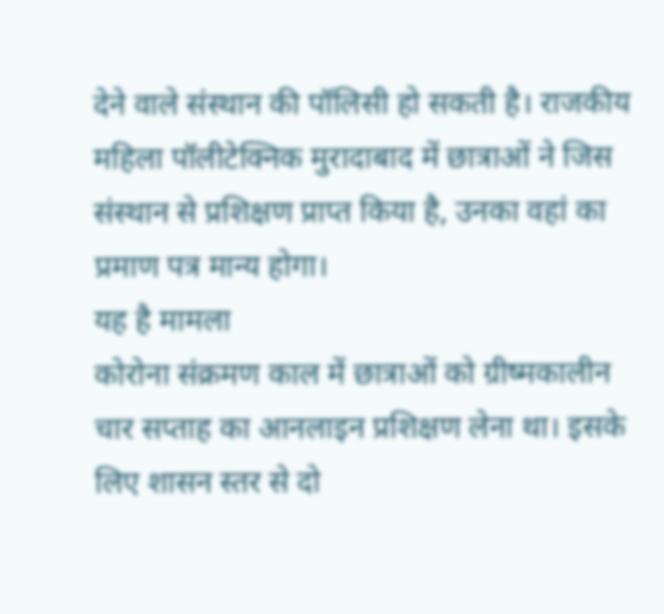देने वाले संस्थान की पॉलिसी हो सकती है। राजकीय महिला पॉलीटेक्निक मुरादाबाद में छात्राओं ने जिस संस्थान से प्रशिक्षण प्राप्त किया है, उनका वहां का प्रमाण पत्र मान्य होगा।
यह है मामला
कोरोना संक्रमण काल में छात्राओं को ग्रीष्मकालीन चार सप्ताह का आनलाइन प्रशिक्षण लेना था। इसके लिए शासन स्तर से दो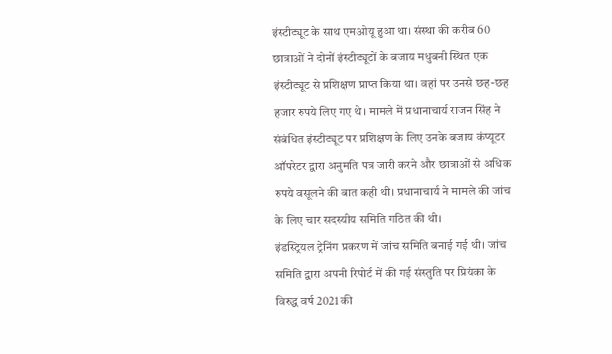इंस्टीट्यूट के साथ एमओयू हुआ था। संस्था की करीब 60 छात्राओं ने दोनों इंस्टीट्यूटों के बजाय मधुबनी स्थित एक इंस्टीट्यूट से प्रशिक्षण प्राप्त किया था। वहां पर उनसे छह-छह हजार रुपये लिए गए थे। मामले में प्रधानाचार्य राजन सिंह ने संबंधित इंस्टीट्यूट पर प्रशिक्षण के लिए उनके बजाय कंप्यूटर ऑपरेटर द्वारा अनुमति पत्र जारी करने और छात्राओं से अधिक रुपये वसूलने की बात कही थी। प्रधानाचार्य ने मामले की जांच के लिए चार सदस्यीय समिति गठित की थी।
इंडस्ट्रियल ट्रेनिंग प्रकरण में जांच समिति बनाई गई थी। जांच समिति द्वारा अपनी रिपोर्ट में की गई संस्तुति पर प्रियंका के विरुद्ध वर्ष 2021 की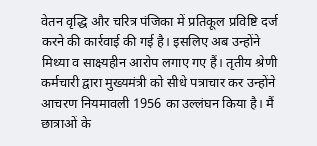वेतन वृद्धि और चरित्र पंजिका में प्रतिकूल प्रविष्टि दर्ज करने की कार्रवाई की गई है। इसलिए अब उन्होंने मिथ्या व साक्ष्यहीन आरोप लगाए गए हैं। तृतीय श्रेणी कर्मचारी द्वारा मुख्यमंत्री को सीधे पत्राचार कर उन्होंने आचरण नियमावली 1956 का उल्लंघन किया है। मैं छात्राओं के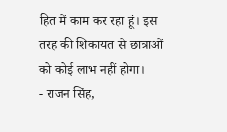हित में काम कर रहा हूं। इस तरह की शिकायत से छात्राओं को कोई लाभ नहीं होगा।
- राजन सिंह,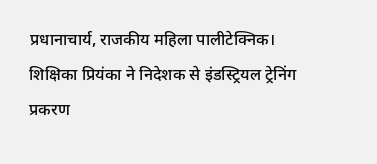प्रधानाचार्य, राजकीय महिला पालीटेक्निक।
शिक्षिका प्रियंका ने निदेशक से इंडस्ट्रियल ट्रेनिंग प्रकरण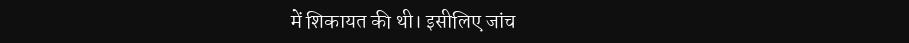में शिकायत की थी। इसीलिए जांच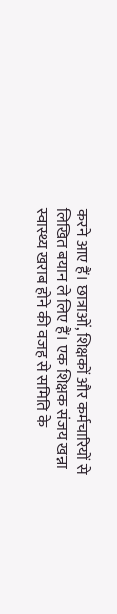करने आए हैं। छात्राओं, शिक्षकों और कर्मचारियों से लिखित बयान ले लिए हैं। एक शिक्षक संजय खन्ना स्वास्थ्य खराब होने की वजह से समिति के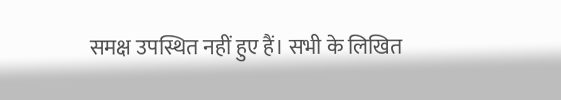समक्ष उपस्थित नहीं हुए हैं। सभी के लिखित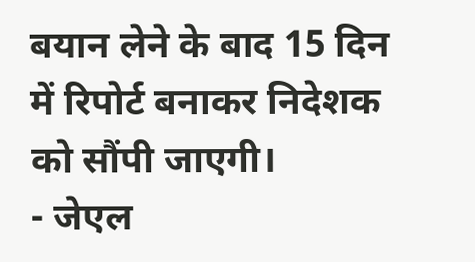बयान लेने के बाद 15 दिन में रिपोर्ट बनाकर निदेशक को सौंपी जाएगी।
- जेएल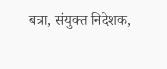बत्रा, संयुक्त निदेशक,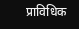प्राविधिक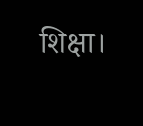शिक्षा।